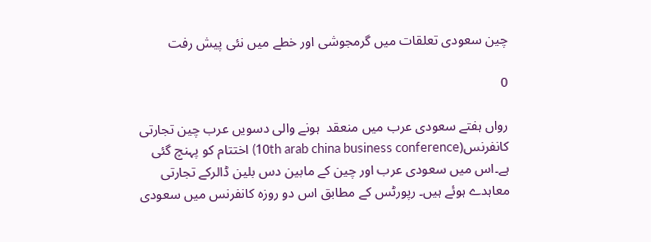چین سعودی تعلقات میں گرمجوشی اور خطے میں نئی پیش رفت

0

رواں ہفتے سعودی عرب میں منعقد  ہونے والی دسویں عرب چین تجارتی کانفرنس(10th arab china business conference) اختتام کو پہنچ گئی ہے۔اس میں سعودی عرب اور چین کے مابین دس بلین ڈالرکے تجارتی معاہدے ہوئے ہیں۔ رپورٹس کے مطابق اس دو روزہ کانفرنس میں سعودی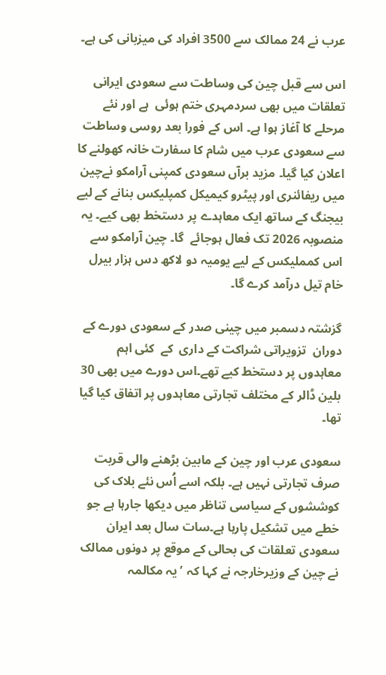عرب نے 24 ممالک سے 3500 افراد کی میزبانی کی ہے۔

اس سے قبل چین کی وساطت سے سعودی ایرانی تعلقات میں بھی سردمہری ختم ہوئی  ہے اور نئے مرحلے کا آغاز ہوا ہے۔ اس کے فورا بعد روسی وساطت سے سعودی عرب میں شام کا سفارت خانہ کھولنے کا اعلان کیا گیا۔ مزید برآں سعودی کمپنی آرامکو نےچین میں ریفائنری اور پیٹرو کیمیکل کمپلیکس بنانے کے لیے بیجنگ کے ساتھ ایک معاہدے پر دستخط بھی کیے۔ یہ منصوبہ 2026 تک فعال ہوجائے  گا۔ چین آرامکو سے اس کمملیکس کے لیے یومیہ دو لاکھ دس ہزار بیرل خام تیل درآمد کرے گا۔

گزشتہ دسمبر میں چینی صدر کے سعودی دورے کے دوران  تزویراتی شراکت کے داری  کے  کئی اہم معاہدوں پر دستخط کیے تھے۔اس دورے میں بھی 30 بلین ڈالر کے مختلف تجارتی معاہدوں پر اتفاق کیا گیا تھا۔

سعودی عرب اور چین کے مابین بڑھنے والی قربت صرف تجارتی نہیں ہے۔ بلکہ اسے اُس نئے بلاک کی کوششوں کے سیاسی تناظر میں دیکھا جارہا ہے جو خطے میں تشکیل پارہا ہے۔سات سال بعد ایران سعودی تعلقات کی بحالی کے موقع پر دونوں ممالک نے چین کے وزیرخارجہ نے کہا کہ ’یہ مکالمہ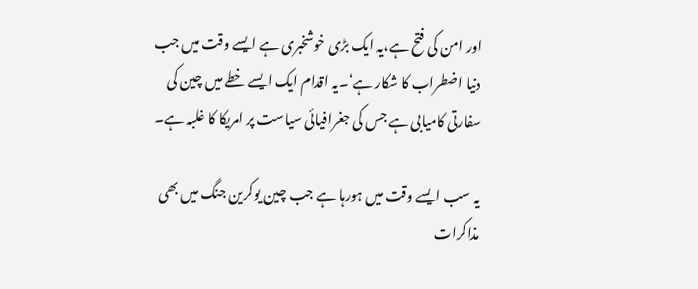اور امن کی فتح ہے،یہ ایک بڑی خوشخبری ہے ایسے وقت میں جب دنیا اضطراب کا شکار ہے‘۔یہ اقدام ایک ایسے خطے میں چین کی سفارتی کامیابی ہے جس کی جغرافیائی سیاست پر امریکا کا غلبہ ہے۔

یہ سب ایسے وقت میں ہورہا ہے جب چین یوکرین جنگ میں بھی مذاکرات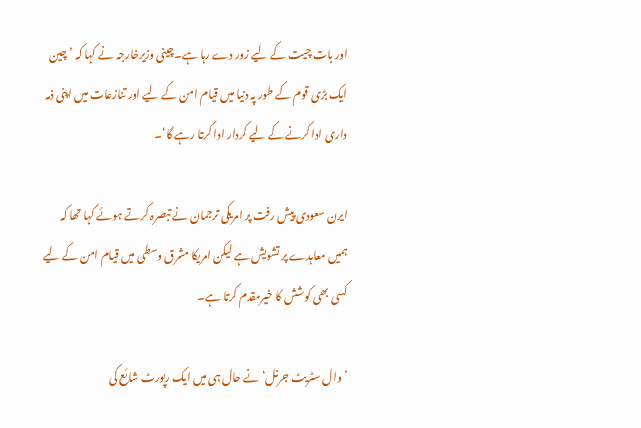اور بات چیت کے لیے زور دے رہا ہے۔چینی وزیرخارجہ نے کہا کہ ’چین ایک بڑی قوم کے طور پہ دنیا میں قیام امن کے لیے اور تنازعات میں اپنی ذمہ داری ادا کرنے کے لیے کردار ادا کرتا رہے گا‘۔

ایرن سعودی پیش رفت پر امریکی ترجمان نے تبصرہ کرتے ہوئے کہا تھا کہ ہمیں معاہدے پر تشویش ہے لیکن امریکا مشرق وسطی میں قیام امن کے لیے کسی بھی کوشش کا خیرمقدم کرتا ہے۔

’وال سٹریٹ جرنل‘ نے حال ہی میں ایک رپورٹ شائع کی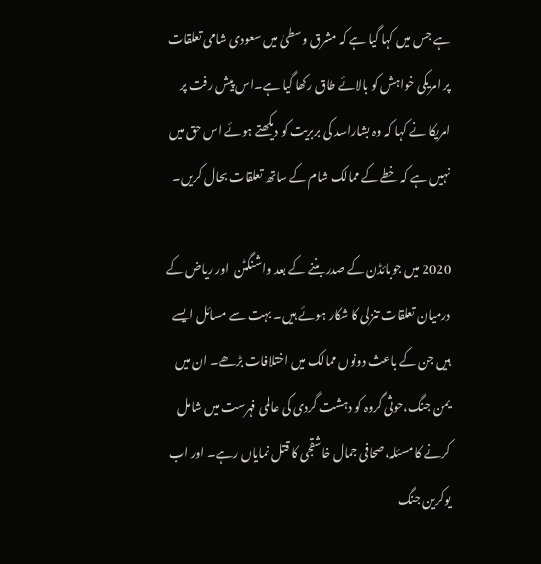ہے جس میں کہا گیا ہے کہ مشرق وسطیٰ میں سعودی شامی تعلقات  پر امریکی خواہش کو بالائے طاق رکھا گیا ہے۔اس پیش رفت پر امریکا نے کہا کہ وہ بشاراسد کی بربریت کو دیکھتے ہوئے اس حق میں  نہیں ہے کہ خطے کے ممالک شام کے ساتھ تعلقات بحال کریں۔

2020 میں جوبائڈن کے صدر بننے کے بعد واشنگٹن  اور ریاض کے درمیان تعلقات تنزلی کا شکار ہوئے ہیں۔ بہت سے مسائل ایسے ہیں جن کے باعث دونوں ممالک میں اختلافات بڑھے۔ ان میں یمن جنگ،حوثی گروہ کو دہشت گردی کی عالمی فہرست میں شامل کرنے کا مسئلہ،صحافی جمال خاشقجی کا قتل نمایاں رہے۔ اور اب یوکرین جنگ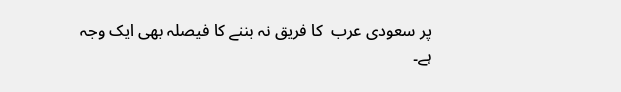پر سعودی عرب  کا فریق نہ بننے کا فیصلہ بھی ایک وجہ ہے۔